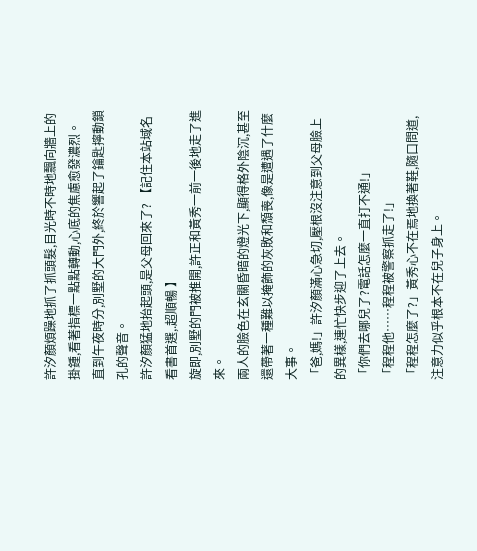許汐顏煩躁地抓了抓頭髮,目光時不時地飄向牆上的掛鍾,看著指標一點點轉動,心底的焦慮愈發濃烈。
直到午夜時分,別墅的大門外,終於響起了鑰匙擰動鎖孔的聲音。
許汐顏猛地抬起頭,是父母回來了? 【記住本站域名 看書首選,.超順暢 】
旋即,別墅的門被推開,許正和黃秀一前一後地走了進來。
兩人的臉色在玄關昏暗的燈光下,顯得格外陰沉,甚至還帶著一種難以掩飾的灰敗和頹喪,像是遭遇了什麼大事。
「爸,媽!」許汐顏滿心急切,壓根沒注意到父母臉上的異樣,連忙快步迎了上去。
「你們去哪兒了?電話怎麼一直打不通!」
「程程他……程程被警察抓走了!」
「程程怎麼了?」黃秀心不在焉地換著鞋,隨口問道,注意力似乎根本不在兒子身上。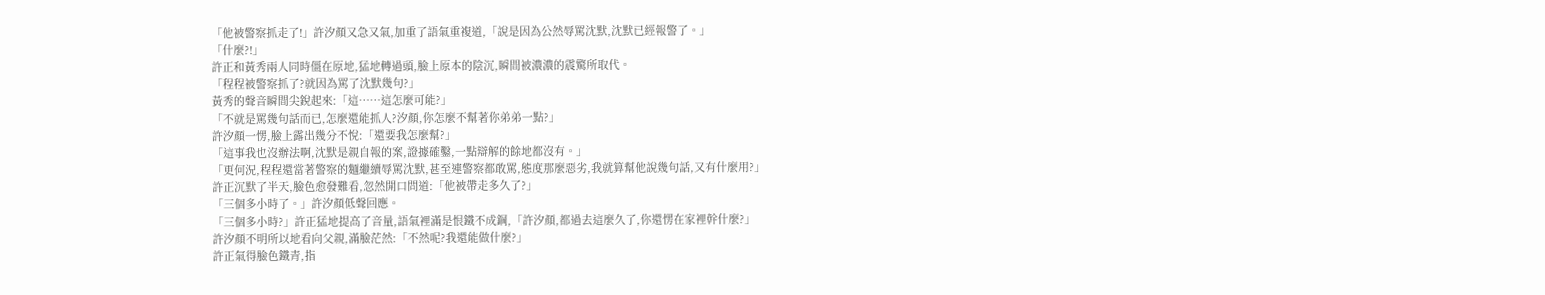「他被警察抓走了!」許汐顏又急又氣,加重了語氣重複道,「說是因為公然辱罵沈默,沈默已經報警了。」
「什麼?!」
許正和黃秀兩人同時僵在原地,猛地轉過頭,臉上原本的陰沉,瞬間被濃濃的震驚所取代。
「程程被警察抓了?就因為罵了沈默幾句?」
黃秀的聲音瞬間尖銳起來:「這……這怎麼可能?」
「不就是罵幾句話而已,怎麼還能抓人?汐顏,你怎麼不幫著你弟弟一點?」
許汐顏一愣,臉上露出幾分不悅:「還要我怎麼幫?」
「這事我也沒辦法啊,沈默是親自報的案,證據確鑿,一點辯解的餘地都沒有。」
「更何況,程程還當著警察的麵繼續辱罵沈默,甚至連警察都敢罵,態度那麼惡劣,我就算幫他說幾句話,又有什麼用?」
許正沉默了半天,臉色愈發難看,忽然開口問道:「他被帶走多久了?」
「三個多小時了。」許汐顏低聲回應。
「三個多小時?」許正猛地提高了音量,語氣裡滿是恨鐵不成鋼,「許汐顏,都過去這麼久了,你還愣在家裡幹什麼?」
許汐顏不明所以地看向父親,滿臉茫然:「不然呢?我還能做什麼?」
許正氣得臉色鐵青,指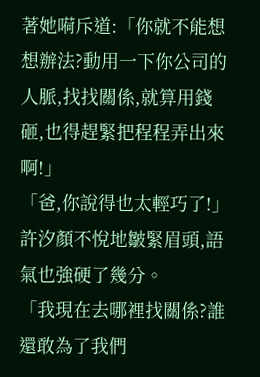著她嗬斥道:「你就不能想想辦法?動用一下你公司的人脈,找找關係,就算用錢砸,也得趕緊把程程弄出來啊!」
「爸,你說得也太輕巧了!」許汐顏不悅地皺緊眉頭,語氣也強硬了幾分。
「我現在去哪裡找關係?誰還敢為了我們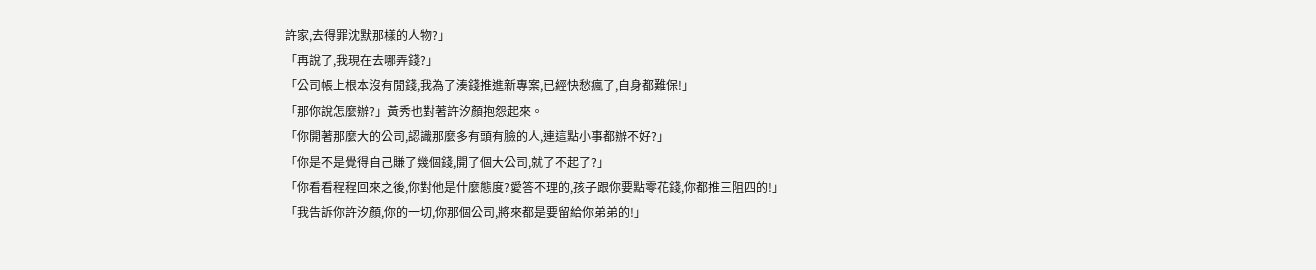許家,去得罪沈默那樣的人物?」
「再說了,我現在去哪弄錢?」
「公司帳上根本沒有閒錢,我為了湊錢推進新專案,已經快愁瘋了,自身都難保!」
「那你說怎麼辦?」黃秀也對著許汐顏抱怨起來。
「你開著那麼大的公司,認識那麼多有頭有臉的人,連這點小事都辦不好?」
「你是不是覺得自己賺了幾個錢,開了個大公司,就了不起了?」
「你看看程程回來之後,你對他是什麼態度?愛答不理的,孩子跟你要點零花錢,你都推三阻四的!」
「我告訴你許汐顏,你的一切,你那個公司,將來都是要留給你弟弟的!」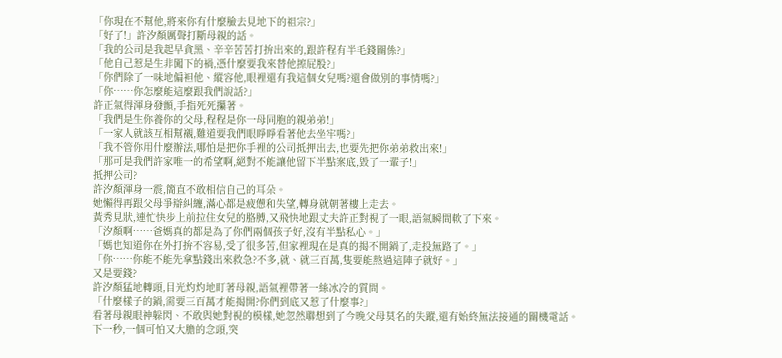「你現在不幫他,將來你有什麼臉去見地下的祖宗?」
「好了!」許汐顏厲聲打斷母親的話。
「我的公司是我起早貪黑、辛辛苦苦打拚出來的,跟許程有半毛錢關係?」
「他自己惹是生非闖下的禍,憑什麼要我來替他擦屁股?」
「你們除了一味地偏袒他、縱容他,眼裡還有我這個女兒嗎?還會做別的事情嗎?」
「你……你怎麼能這麼跟我們說話?」
許正氣得渾身發顫,手指死死攥著。
「我們是生你養你的父母,程程是你一母同胞的親弟弟!」
「一家人就該互相幫襯,難道要我們眼睜睜看著他去坐牢嗎?」
「我不管你用什麼辦法,哪怕是把你手裡的公司抵押出去,也要先把你弟弟救出來!」
「那可是我們許家唯一的希望啊,絕對不能讓他留下半點案底,毀了一輩子!」
抵押公司?
許汐顏渾身一震,簡直不敢相信自己的耳朵。
她懶得再跟父母爭辯糾纏,滿心都是疲憊和失望,轉身就朝著樓上走去。
黃秀見狀,連忙快步上前拉住女兒的胳膊,又飛快地跟丈夫許正對視了一眼,語氣瞬間軟了下來。
「汐顏啊……爸媽真的都是為了你們兩個孩子好,沒有半點私心。」
「媽也知道你在外打拚不容易,受了很多苦,但家裡現在是真的揭不開鍋了,走投無路了。」
「你……你能不能先拿點錢出來救急?不多,就、就三百萬,隻要能熬過這陣子就好。」
又是要錢?
許汐顏猛地轉頭,目光灼灼地盯著母親,語氣裡帶著一絲冰冷的質問。
「什麼樣子的鍋,需要三百萬才能揭開?你們到底又惹了什麼事?」
看著母親眼神躲閃、不敢與她對視的模樣,她忽然聯想到了今晚父母莫名的失蹤,還有始終無法接通的關機電話。
下一秒,一個可怕又大膽的念頭,突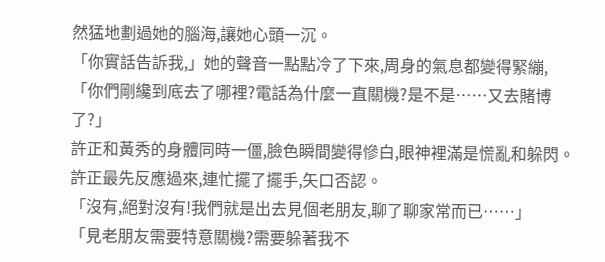然猛地劃過她的腦海,讓她心頭一沉。
「你實話告訴我,」她的聲音一點點冷了下來,周身的氣息都變得緊繃,「你們剛纔到底去了哪裡?電話為什麼一直關機?是不是……又去賭博了?」
許正和黃秀的身體同時一僵,臉色瞬間變得慘白,眼神裡滿是慌亂和躲閃。
許正最先反應過來,連忙擺了擺手,矢口否認。
「沒有,絕對沒有!我們就是出去見個老朋友,聊了聊家常而已……」
「見老朋友需要特意關機?需要躲著我不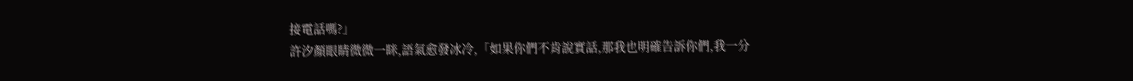接電話嗎?」
許汐顏眼睛微微一眯,語氣愈發冰冷,「如果你們不肯說實話,那我也明確告訴你們,我一分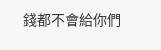錢都不會給你們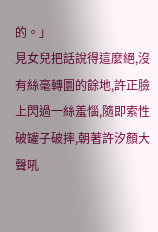的。」
見女兒把話說得這麼絕,沒有絲毫轉圜的餘地,許正臉上閃過一絲羞惱,隨即索性破罐子破摔,朝著許汐顏大聲吼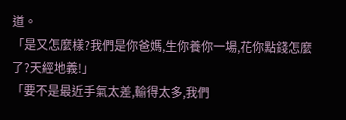道。
「是又怎麼樣?我們是你爸媽,生你養你一場,花你點錢怎麼了?天經地義!」
「要不是最近手氣太差,輸得太多,我們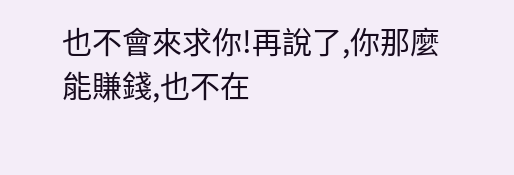也不會來求你!再說了,你那麼能賺錢,也不在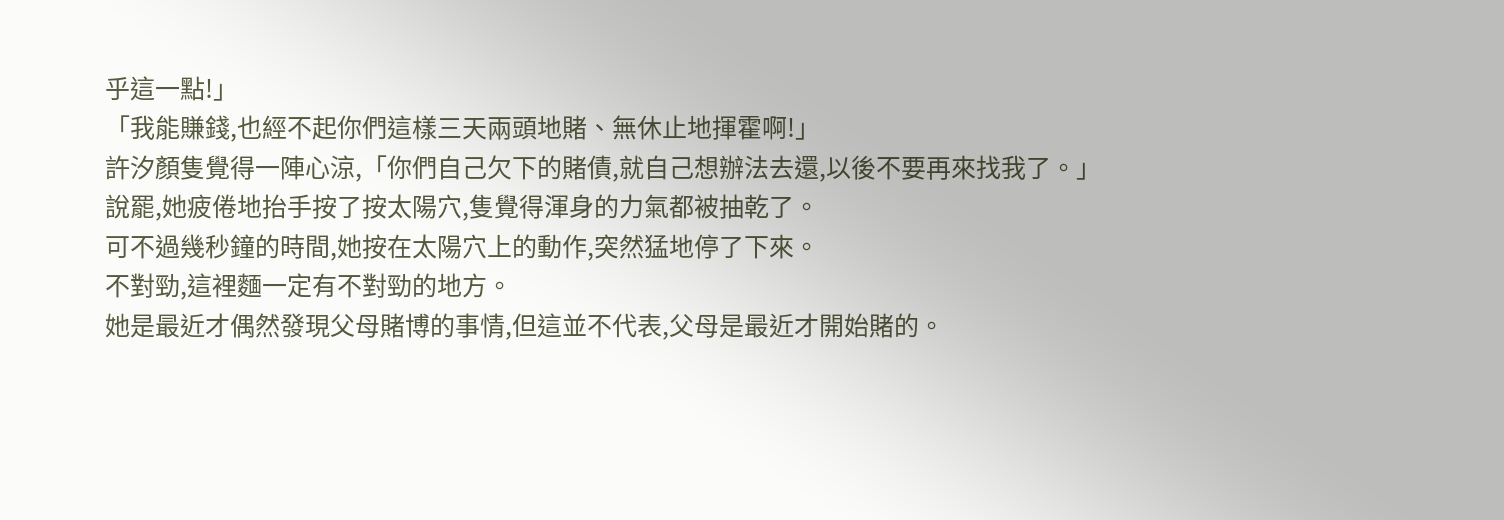乎這一點!」
「我能賺錢,也經不起你們這樣三天兩頭地賭、無休止地揮霍啊!」
許汐顏隻覺得一陣心涼,「你們自己欠下的賭債,就自己想辦法去還,以後不要再來找我了。」
說罷,她疲倦地抬手按了按太陽穴,隻覺得渾身的力氣都被抽乾了。
可不過幾秒鐘的時間,她按在太陽穴上的動作,突然猛地停了下來。
不對勁,這裡麵一定有不對勁的地方。
她是最近才偶然發現父母賭博的事情,但這並不代表,父母是最近才開始賭的。